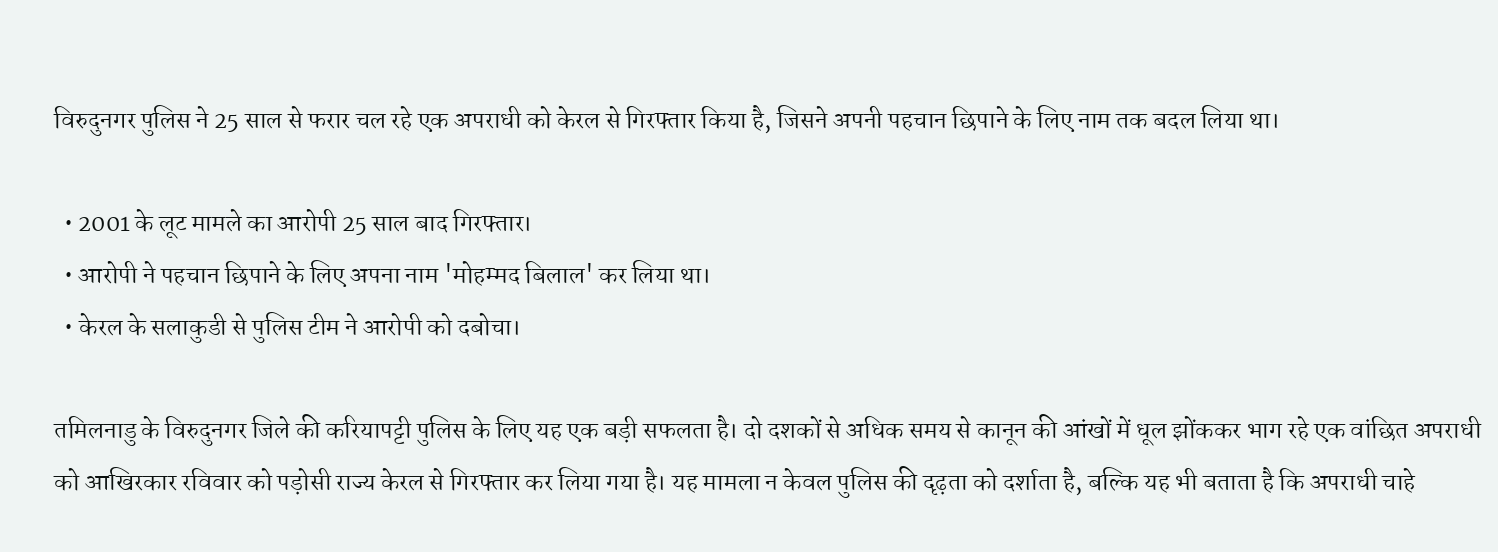विरुदुनगर पुलिस ने 25 साल से फरार चल रहे एक अपराधी को केरल से गिरफ्तार किया है, जिसने अपनी पहचान छिपाने के लिए नाम तक बदल लिया था।

  • 2001 के लूट मामले का आरोपी 25 साल बाद गिरफ्तार।
  • आरोपी ने पहचान छिपाने के लिए अपना नाम 'मोहम्मद बिलाल' कर लिया था।
  • केरल के सलाकुडी से पुलिस टीम ने आरोपी को दबोचा।

तमिलनाडु के विरुदुनगर जिले की करियापट्टी पुलिस के लिए यह एक बड़ी सफलता है। दो दशकों से अधिक समय से कानून की आंखों में धूल झोंककर भाग रहे एक वांछित अपराधी को आखिरकार रविवार को पड़ोसी राज्य केरल से गिरफ्तार कर लिया गया है। यह मामला न केवल पुलिस की दृढ़ता को दर्शाता है, बल्कि यह भी बताता है कि अपराधी चाहे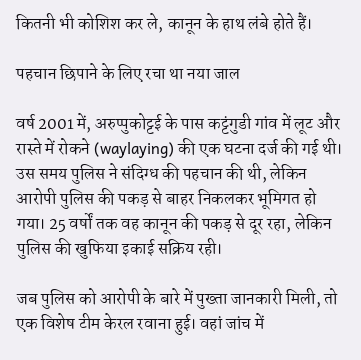कितनी भी कोशिश कर ले, कानून के हाथ लंबे होते हैं।

पहचान छिपाने के लिए रचा था नया जाल

वर्ष 2001 में, अरुप्पुकोट्टई के पास कट्टंगुडी गांव में लूट और रास्ते में रोकने (waylaying) की एक घटना दर्ज की गई थी। उस समय पुलिस ने संदिग्ध की पहचान की थी, लेकिन आरोपी पुलिस की पकड़ से बाहर निकलकर भूमिगत हो गया। 25 वर्षों तक वह कानून की पकड़ से दूर रहा, लेकिन पुलिस की खुफिया इकाई सक्रिय रही।

जब पुलिस को आरोपी के बारे में पुख्ता जानकारी मिली, तो एक विशेष टीम केरल रवाना हुई। वहां जांच में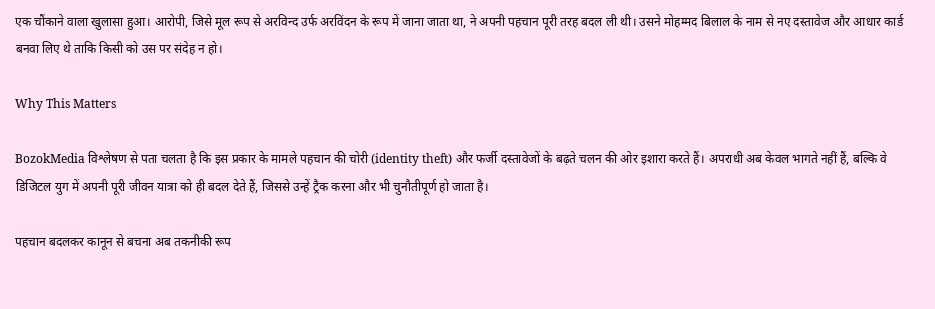एक चौंकाने वाला खुलासा हुआ। आरोपी, जिसे मूल रूप से अरविन्द उर्फ अरविंदन के रूप में जाना जाता था, ने अपनी पहचान पूरी तरह बदल ली थी। उसने मोहम्मद बिलाल के नाम से नए दस्तावेज और आधार कार्ड बनवा लिए थे ताकि किसी को उस पर संदेह न हो।

Why This Matters

BozokMedia विश्लेषण से पता चलता है कि इस प्रकार के मामले पहचान की चोरी (identity theft) और फर्जी दस्तावेजों के बढ़ते चलन की ओर इशारा करते हैं। अपराधी अब केवल भागते नहीं हैं, बल्कि वे डिजिटल युग में अपनी पूरी जीवन यात्रा को ही बदल देते हैं, जिससे उन्हें ट्रैक करना और भी चुनौतीपूर्ण हो जाता है।

पहचान बदलकर कानून से बचना अब तकनीकी रूप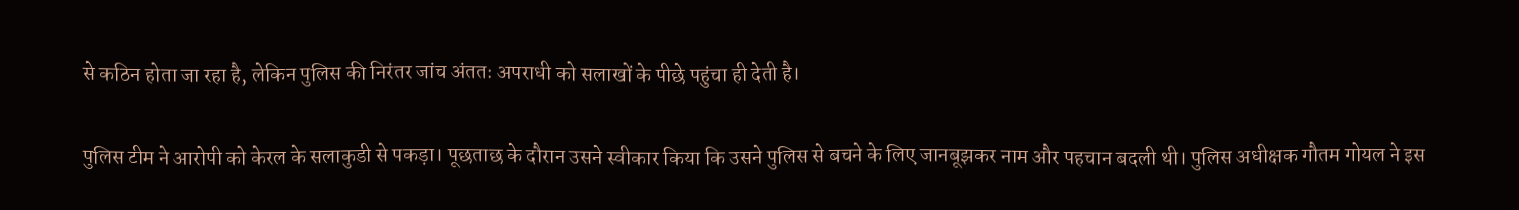से कठिन होता जा रहा है, लेकिन पुलिस की निरंतर जांच अंततः अपराधी को सलाखों के पीछे पहुंचा ही देती है।

पुलिस टीम ने आरोपी को केरल के सलाकुडी से पकड़ा। पूछताछ के दौरान उसने स्वीकार किया कि उसने पुलिस से बचने के लिए जानबूझकर नाम और पहचान बदली थी। पुलिस अधीक्षक गौतम गोयल ने इस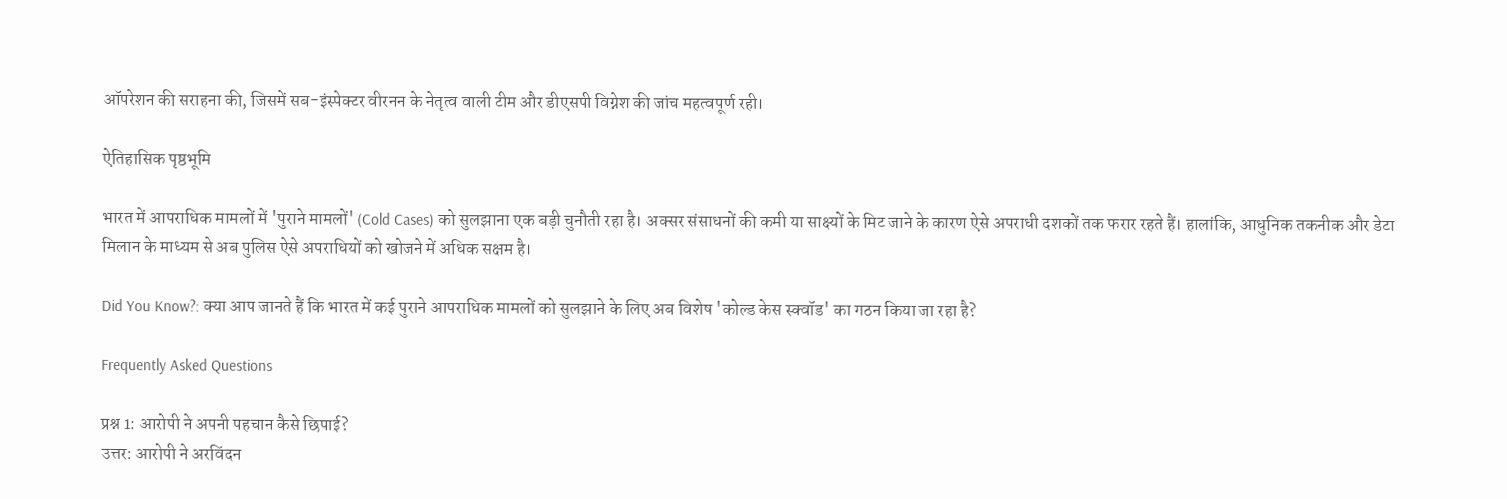ऑपरेशन की सराहना की, जिसमें सब-इंस्पेक्टर वीरनन के नेतृत्व वाली टीम और डीएसपी विग्नेश की जांच महत्वपूर्ण रही।

ऐतिहासिक पृष्ठभूमि

भारत में आपराधिक मामलों में 'पुराने मामलों' (Cold Cases) को सुलझाना एक बड़ी चुनौती रहा है। अक्सर संसाधनों की कमी या साक्ष्यों के मिट जाने के कारण ऐसे अपराधी दशकों तक फरार रहते हैं। हालांकि, आधुनिक तकनीक और डेटा मिलान के माध्यम से अब पुलिस ऐसे अपराधियों को खोजने में अधिक सक्षम है।

Did You Know?: क्या आप जानते हैं कि भारत में कई पुराने आपराधिक मामलों को सुलझाने के लिए अब विशेष 'कोल्ड केस स्क्वॉड' का गठन किया जा रहा है?

Frequently Asked Questions

प्रश्न 1: आरोपी ने अपनी पहचान कैसे छिपाई?
उत्तर: आरोपी ने अरविंदन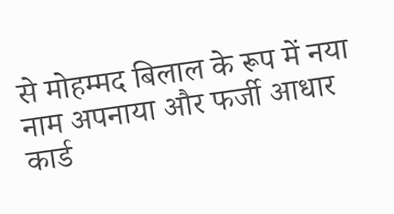से मोहम्मद बिलाल के रूप में नया नाम अपनाया और फर्जी आधार कार्ड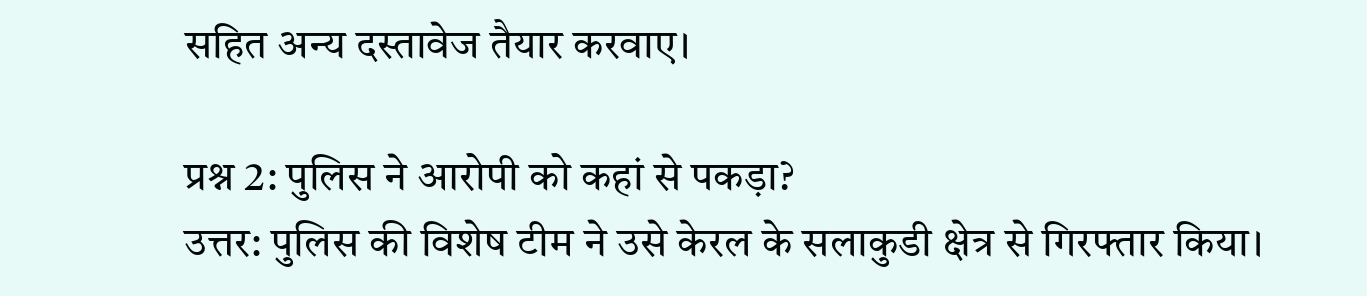सहित अन्य दस्तावेज तैयार करवाए।

प्रश्न 2: पुलिस ने आरोपी को कहां से पकड़ा?
उत्तर: पुलिस की विशेष टीम ने उसे केरल के सलाकुडी क्षेत्र से गिरफ्तार किया।